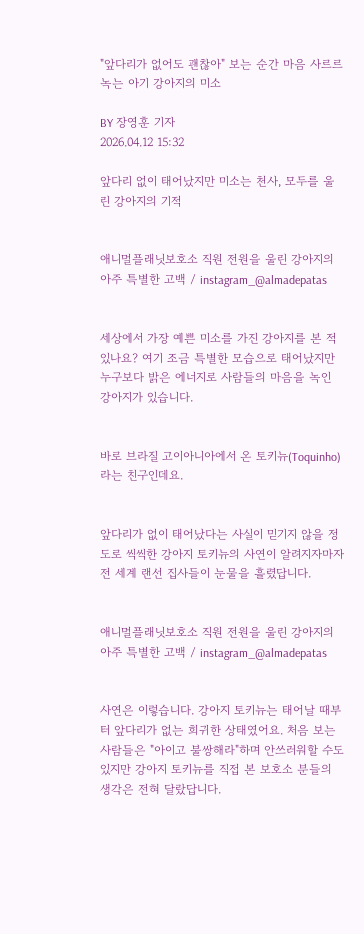"앞다리가 없어도 괜찮아" 보는 순간 마음 사르르 녹는 아기 강아지의 미소

BY 장영훈 기자
2026.04.12 15:32

앞다리 없이 태어났지만 미소는 천사, 모두를 울린 강아지의 기적


애니멀플래닛보호소 직원 전원을 울린 강아지의 아주 특별한 고백 / instagram_@almadepatas


세상에서 가장 예쁜 미소를 가진 강아지를 본 적 있나요? 여기 조금 특별한 모습으로 태어났지만 누구보다 밝은 에너지로 사람들의 마음을 녹인 강아지가 있습니다.


바로 브라질 고이아니아에서 온 토키뉴(Toquinho)라는 친구인데요.


앞다리가 없이 태어났다는 사실이 믿기지 않을 정도로 씩씩한 강아지 토키뉴의 사연이 알려지자마자 전 세계 랜선 집사들이 눈물을 흘렸답니다.


애니멀플래닛보호소 직원 전원을 울린 강아지의 아주 특별한 고백 / instagram_@almadepatas


사연은 이렇습니다. 강아지 토키뉴는 태어날 때부터 앞다리가 없는 희귀한 상태였어요. 처음 보는 사람들은 "아이고 불쌍해라"하며 안쓰러워할 수도 있지만 강아지 토키뉴를 직접 본 보호소 분들의 생각은 전혀 달랐답니다.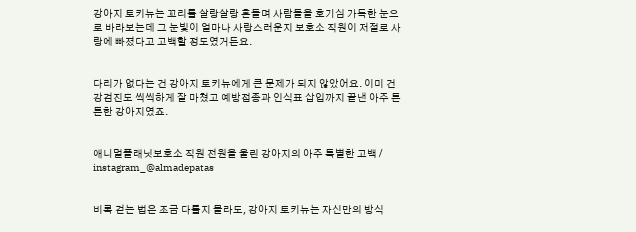강아지 토키뉴는 꼬리를 살랑살랑 흔들며 사람들을 호기심 가득한 눈으로 바라보는데 그 눈빛이 얼마나 사랑스러운지 보호소 직원이 저절로 사랑에 빠졌다고 고백할 정도였거든요.


다리가 없다는 건 강아지 토키뉴에게 큰 문제가 되지 않았어요. 이미 건강검진도 씩씩하게 잘 마쳤고 예방접종과 인식표 삽입까지 끝낸 아주 튼튼한 강아지였죠.


애니멀플래닛보호소 직원 전원을 울린 강아지의 아주 특별한 고백 / instagram_@almadepatas


비록 걷는 법은 조금 다를지 몰라도, 강아지 토키뉴는 자신만의 방식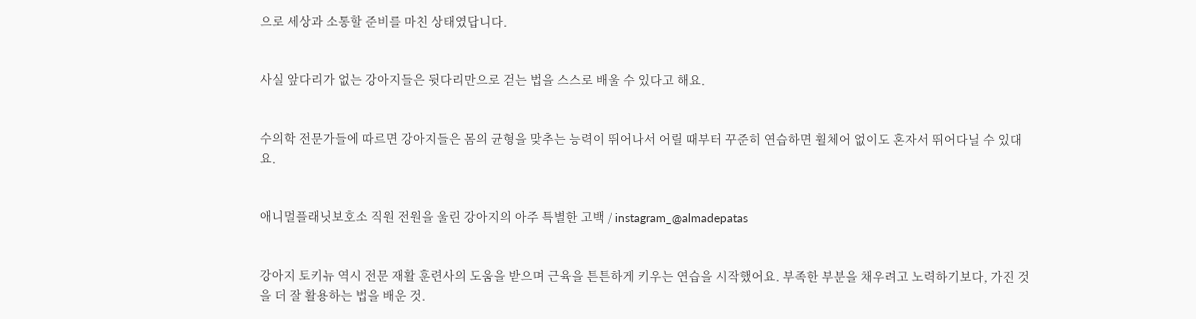으로 세상과 소통할 준비를 마친 상태였답니다.


사실 앞다리가 없는 강아지들은 뒷다리만으로 걷는 법을 스스로 배울 수 있다고 해요.


수의학 전문가들에 따르면 강아지들은 몸의 균형을 맞추는 능력이 뛰어나서 어릴 때부터 꾸준히 연습하면 휠체어 없이도 혼자서 뛰어다닐 수 있대요.


애니멀플래닛보호소 직원 전원을 울린 강아지의 아주 특별한 고백 / instagram_@almadepatas


강아지 토키뉴 역시 전문 재활 훈련사의 도움을 받으며 근육을 튼튼하게 키우는 연습을 시작했어요. 부족한 부분을 채우려고 노력하기보다, 가진 것을 더 잘 활용하는 법을 배운 것.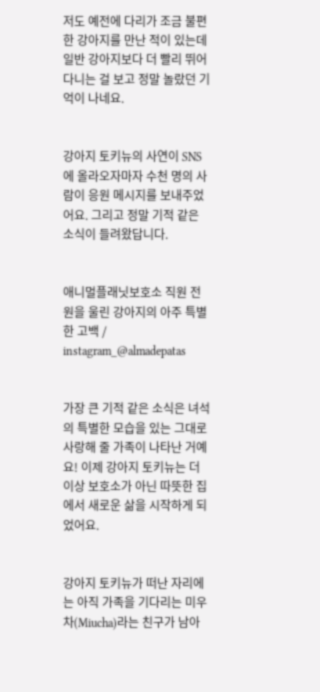저도 예전에 다리가 조금 불편한 강아지를 만난 적이 있는데 일반 강아지보다 더 빨리 뛰어다니는 걸 보고 정말 놀랐던 기억이 나네요.


강아지 토키뉴의 사연이 SNS에 올라오자마자 수천 명의 사람이 응원 메시지를 보내주었어요. 그리고 정말 기적 같은 소식이 들려왔답니다.


애니멀플래닛보호소 직원 전원을 울린 강아지의 아주 특별한 고백 / instagram_@almadepatas


가장 큰 기적 같은 소식은 녀석의 특별한 모습을 있는 그대로 사랑해 줄 가족이 나타난 거예요! 이제 강아지 토키뉴는 더 이상 보호소가 아닌 따뜻한 집에서 새로운 삶을 시작하게 되었어요.


강아지 토키뉴가 떠난 자리에는 아직 가족을 기다리는 미우차(Miucha)라는 친구가 남아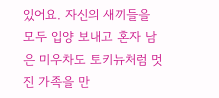있어요. 자신의 새끼들을 모두 입양 보내고 혼자 남은 미우차도 토키뉴처럼 멋진 가족을 만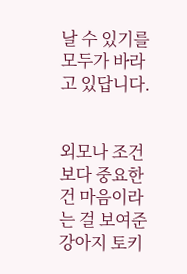날 수 있기를 모두가 바라고 있답니다.


외모나 조건보다 중요한 건 마음이라는 걸 보여준 강아지 토키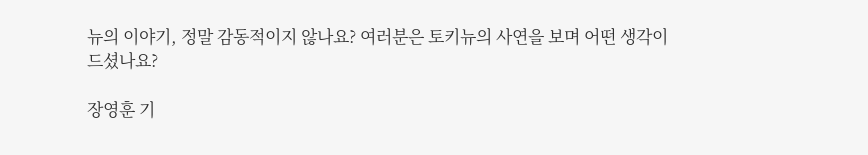뉴의 이야기, 정말 감동적이지 않나요? 여러분은 토키뉴의 사연을 보며 어떤 생각이 드셨나요?

장영훈 기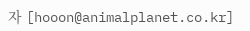자 [hooon@animalplanet.co.kr]